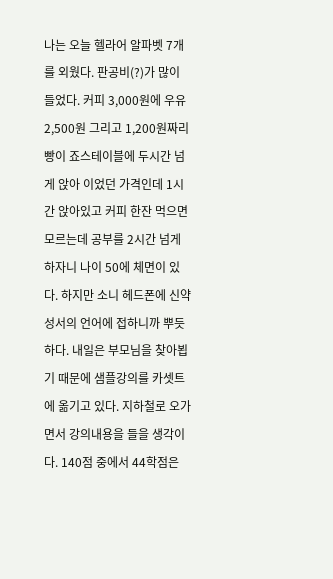나는 오늘 헬라어 알파벳 7개를 외웠다. 판공비(?)가 많이 들었다. 커피 3,000원에 우유 2,500원 그리고 1,200원짜리 빵이 죠스테이블에 두시간 넘게 앉아 이었던 가격인데 1시간 앉아있고 커피 한잔 먹으면 모르는데 공부를 2시간 넘게하자니 나이 50에 체면이 있다. 하지만 소니 헤드폰에 신약성서의 언어에 접하니까 뿌듯하다. 내일은 부모님을 찾아뵙기 때문에 샘플강의를 카셋트에 옮기고 있다. 지하철로 오가면서 강의내용을 들을 생각이다. 140점 중에서 44학점은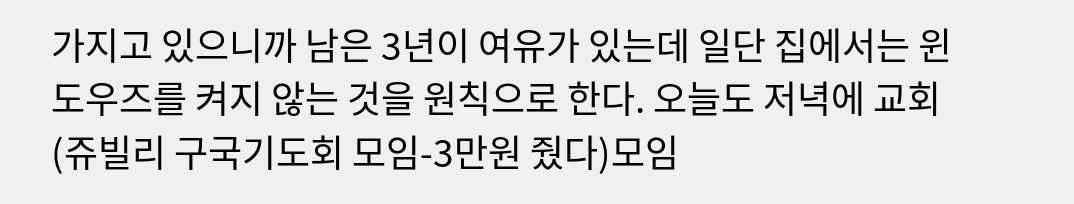가지고 있으니까 남은 3년이 여유가 있는데 일단 집에서는 윈도우즈를 켜지 않는 것을 원칙으로 한다. 오늘도 저녁에 교회(쥬빌리 구국기도회 모임-3만원 줬다)모임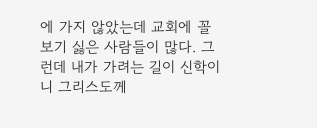에 가지 않았는데 교회에 꼴보기 싫은 사람들이 많다. 그런데 내가 가려는 길이 신학이니 그리스도께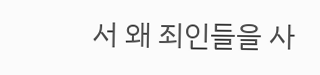서 왜 죄인들을 사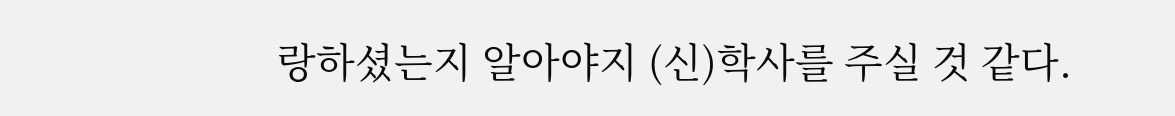랑하셨는지 알아야지 (신)학사를 주실 것 같다.